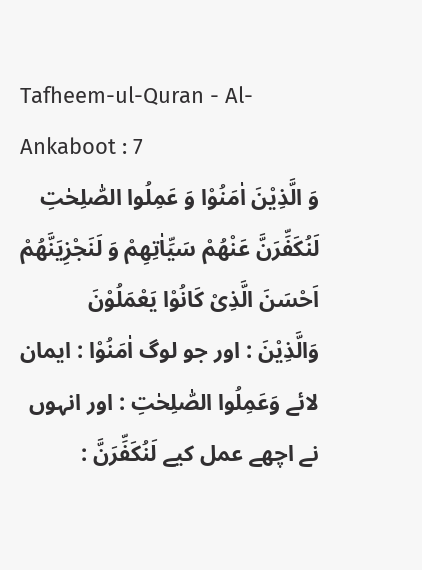Tafheem-ul-Quran - Al-Ankaboot : 7
وَ الَّذِیْنَ اٰمَنُوْا وَ عَمِلُوا الصّٰلِحٰتِ لَنُكَفِّرَنَّ عَنْهُمْ سَیِّاٰتِهِمْ وَ لَنَجْزِیَنَّهُمْ اَحْسَنَ الَّذِیْ كَانُوْا یَعْمَلُوْنَ
وَالَّذِيْنَ : اور جو لوگ اٰمَنُوْا : ایمان لائے وَعَمِلُوا الصّٰلِحٰتِ : اور انہوں نے اچھے عمل کیے لَنُكَفِّرَنَّ :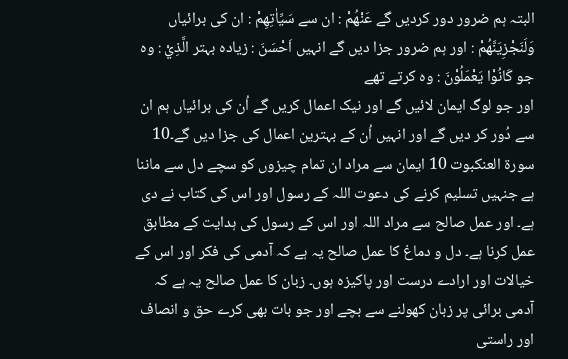البتہ ہم ضرور دور کردیں گے عَنْهُمْ : ان سے سَيِّاٰتِهِمْ : ان کی برائیاں وَلَنَجْزِيَنَّهُمْ : اور ہم ضرور جزا دیں گے انہیں اَحْسَنَ : زیادہ بہتر الَّذِيْ : وہ جو كَانُوْا يَعْمَلُوْنَ : وہ کرتے تھے
اور جو لوگ ایمان لائیں گے اور نیک اعمال کریں گے اُن کی برائیاں ہم ان سے دُور کر دیں گے اور انہیں اُن کے بہترین اعمال کی جزا دیں گے۔10
سورة العنکبوت 10 ایمان سے مراد ان تمام چیزوں کو سچے دل سے ماننا ہے جنہیں تسلیم کرنے کی دعوت اللہ کے رسول اور اس کی کتاب نے دی ہے۔ اور عمل صالح سے مراد اللہ اور اس کے رسول کی ہدایت کے مطابق عمل کرنا ہے۔ دل و دماغ کا عمل صالح یہ ہے کہ آدمی کی فکر اور اس کے خیالات اور ارادے درست اور پاکیزہ ہوں۔ زبان کا عمل صالح یہ ہے کہ آدمی برائی پر زبان کھولنے سے بچے اور جو بات بھی کرے حق و انصاف اور راستی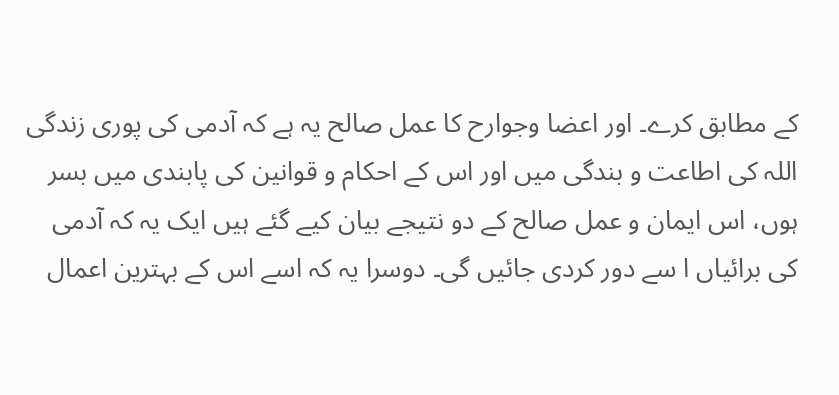کے مطابق کرے۔ اور اعضا وجوارح کا عمل صالح یہ ہے کہ آدمی کی پوری زندگی اللہ کی اطاعت و بندگی میں اور اس کے احکام و قوانین کی پابندی میں بسر ہوں، اس ایمان و عمل صالح کے دو نتیجے بیان کیے گئے ہیں ایک یہ کہ آدمی کی برائیاں ا سے دور کردی جائیں گی۔ دوسرا یہ کہ اسے اس کے بہترین اعمال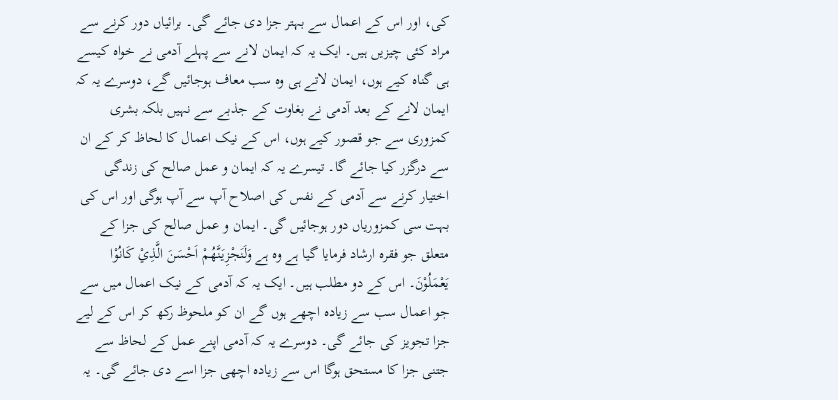کی، اور اس کے اعمال سے بہتر جزا دی جائے گی۔ برائیاں دور کرنے سے مراد کئی چیزیں ہیں۔ ایک یہ کہ ایمان لانے سے پہلے آدمی نے خواہ کیسے ہی گناہ کیے ہوں، ایمان لاتے ہی وہ سب معاف ہوجائیں گے، دوسرے یہ کہ ایمان لانے کے بعد آدمی نے بغاوت کے جذبے سے نہیں بلکہ بشری کمزوری سے جو قصور کیے ہوں، اس کے نیک اعمال کا لحاظ کر کے ان سے درگزر کیا جائے گا۔ تیسرے یہ کہ ایمان و عمل صالح کی زندگی اختیار کرنے سے آدمی کے نفس کی اصلاح آپ سے آپ ہوگی اور اس کی بہت سی کمزوریاں دور ہوجائیں گی۔ ایمان و عمل صالح کی جزا کے متعلق جو فقرہ ارشاد فرمایا گیا ہے وہ ہے وَلَنَجْزِيَنَّهُمْ اَحْسَنَ الَّذِيْ كَانُوْا يَعْمَلُوْنَ۔ اس کے دو مطلب ہیں۔ ایک یہ کہ آدمی کے نیک اعمال میں سے جو اعمال سب سے زیادہ اچھے ہوں گے ان کو ملحوظ رکھ کر اس کے لیے جزا تجویز کی جائے گی۔ دوسرے یہ کہ آدمی اپنے عمل کے لحاظ سے جتنی جزا کا مستحق ہوگا اس سے زیادہ اچھی جزا اسے دی جائے گی۔ یہ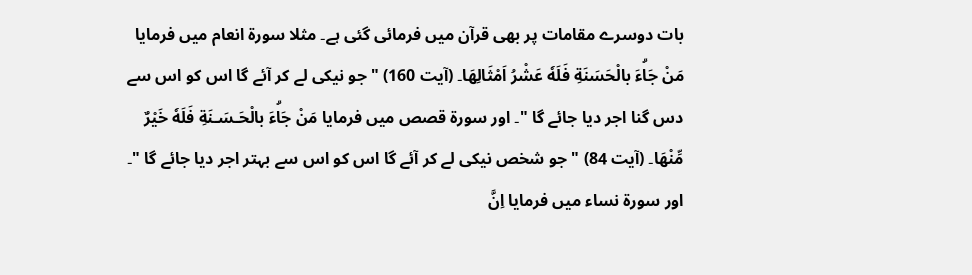بات دوسرے مقامات پر بھی قرآن میں فرمائی گئی ہے۔ مثلا سورة انعام میں فرمایا مَنْ جَاۗءَ بالْحَسَنَةِ فَلَهٗ عَشْرُ اَمْثَالِهَا۔ (آیت 160) " جو نیکی لے کر آئے گا اس کو اس سے دس گنا اجر دیا جائے گا "۔ اور سورة قصص میں فرمایا مَنْ جَاۗءَ بالْحَـسَـنَةِ فَلَهٗ خَيْرٌ مِّنْهَا۔ (آیت 84) " جو شخص نیکی لے کر آئے گا اس کو اس سے بہتر اجر دیا جائے گا "۔ اور سورة نساء میں فرمایا اِنَّ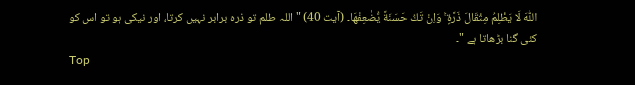اللّٰهَ لَا يَظْلِمُ مِثْقَالَ ذَرَّةٍ ۚ وَاِنْ تَكُ حَسَنَةً يُّضٰعِفْھَا۔ (آیت 40) " اللہ طلم تو ذرہ برابر نہیں کرتا، اور نیکی ہو تو اس کو کئی گنا بڑھاتا ہے "۔
Top